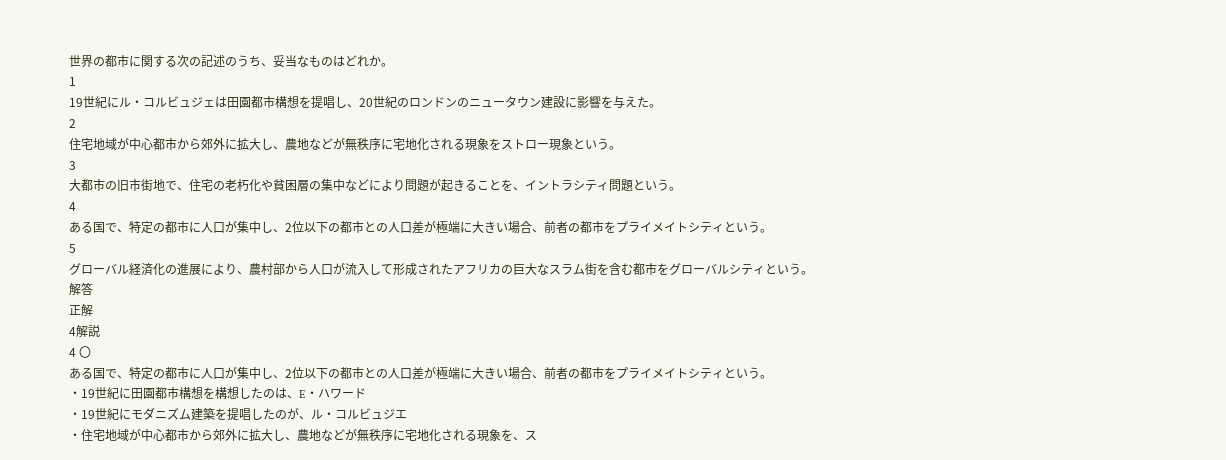世界の都市に関する次の記述のうち、妥当なものはどれか。
1
19世紀にル・コルビュジェは田園都市構想を提唱し、20世紀のロンドンのニュータウン建設に影響を与えた。
2
住宅地域が中心都市から郊外に拡大し、農地などが無秩序に宅地化される現象をストロー現象という。
3
大都市の旧市街地で、住宅の老朽化や貧困層の集中などにより問題が起きることを、イントラシティ問題という。
4
ある国で、特定の都市に人口が集中し、2位以下の都市との人口差が極端に大きい場合、前者の都市をプライメイトシティという。
5
グローバル経済化の進展により、農村部から人口が流入して形成されたアフリカの巨大なスラム街を含む都市をグローバルシティという。
解答
正解
4解説
4 〇
ある国で、特定の都市に人口が集中し、2位以下の都市との人口差が極端に大きい場合、前者の都市をプライメイトシティという。
・19世紀に田園都市構想を構想したのは、E・ハワード
・19世紀にモダニズム建築を提唱したのが、ル・コルビュジエ
・住宅地域が中心都市から郊外に拡大し、農地などが無秩序に宅地化される現象を、ス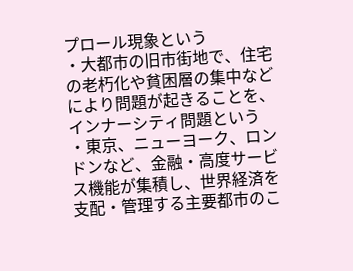プロール現象という
・大都市の旧市街地で、住宅の老朽化や貧困層の集中などにより問題が起きることを、インナーシティ問題という
・東京、ニューヨーク、ロンドンなど、金融・高度サービス機能が集積し、世界経済を支配・管理する主要都市のこ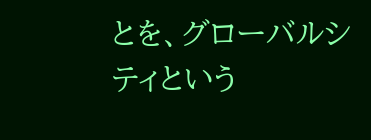とを、グローバルシティという